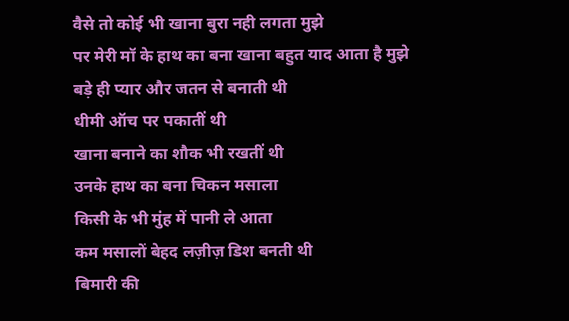वैसे तो कोई भी खाना बुरा नही लगता मुझे
पर मेरी मॉ के हाथ का बना खाना बहुत याद आता है मुझे
बड़े ही प्यार और जतन से बनाती थी
धीमी ऑच पर पकातीं थी
खाना बनाने का शौक भी रखतीं थी
उनके हाथ का बना चिकन मसाला
किसी के भी मुंह में पानी ले आता
कम मसालों बेहद लज़ीज़ डिश बनती थी
बिमारी की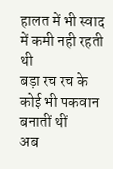हालत में भी स्वाद में कमी नही रहती थी
बड़ा रच रच के कोई भी पकवान बनातीं थीं
अब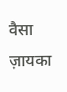वैसा ज़ायका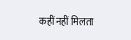कहीं नहीं मिलता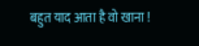बहुत याद आता है वो खाना !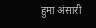हुमा अंसारी